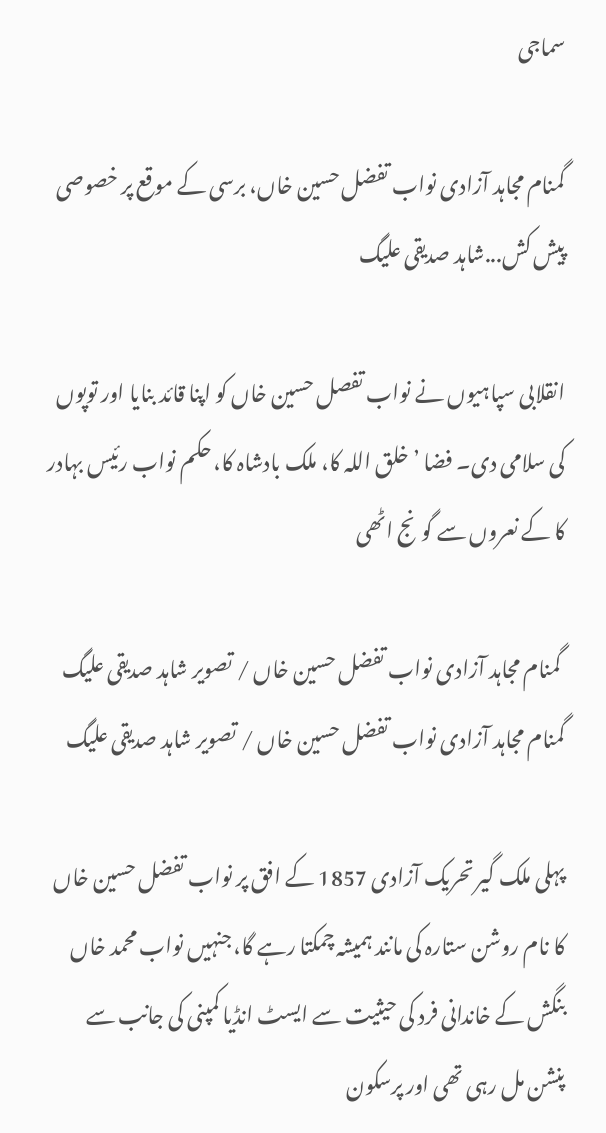سماجی

گمنام مجاہد آزادی نواب تفضل حسین خاں، برسی کے موقع پر خصوصی پیش کش...شاہد صدیقی علیگ

انقلابی سپاہیوں نے نواب تفصل حسین خاں کو اپنا قائد بنایا اور توپوں کی سلامی دی۔ فضا ’خلق اللہ کا، ملک بادشاہ کا، حکم نواب رئیس بہادر کا کے نعروں سے گونج اٹھی

 گمنام مجاہد آزادی نواب تفضل حسین خاں / تصویر شاہد صدیقی علیگ
گمنام مجاہد آزادی نواب تفضل حسین خاں / تصویر شاہد صدیقی علیگ

پہلی ملک گیر تحریک آزادی 1857 کے افق پر نواب تفضل حسین خاں کا نام روشن ستارہ کی مانند ہمیشہ چمکتا رہے گا، جنہیں نواب محمد خاں بنگش کے خاندانی فرد کی حیثیت سے ایسٹ انڈیا کمپنی کی جانب سے پنشن مل رہی تھی اور پرسکون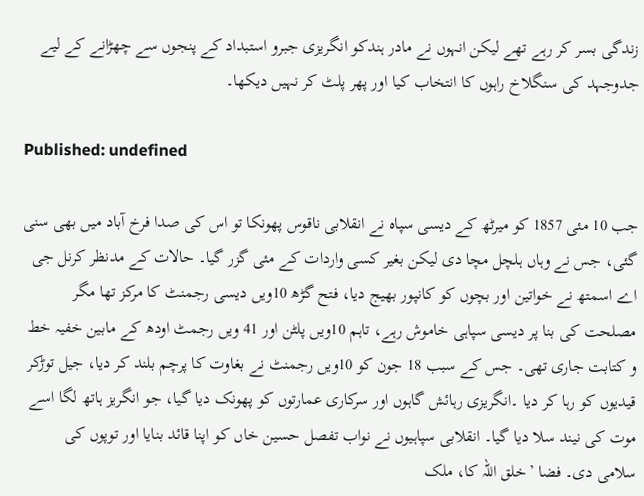زندگی بسر کر رہے تھے لیکن انہوں نے مادر ہندکو انگریزی جبرو استبداد کے پنجوں سے چھڑانے کے لیے جدوجہد کی سنگلاخ راہوں کا انتخاب کیا اور پھر پلٹ کر نہیں دیکھا۔

Published: undefined

جب 10 مئی 1857 کو میرٹھ کے دیسی سپاہ نے انقلابی ناقوس پھونکا تو اس کی صدا فرخ آباد میں بھی سنی گئی، جس نے وہاں ہلچل مچا دی لیکن بغیر کسی واردات کے مئی گزر گیا۔ حالات کے مدنظر کرنل جی اے اسمتھ نے خواتین اور بچوں کو کانپور بھیج دیا، فتح گڑھ 10ویں دیسی رجمنٹ کا مرکز تھا مگر مصلحت کی بنا پر دیسی سپاہی خاموش رہے، تاہم 10ویں پلٹن اور 41 ویں رجمٹ اودھ کے مابین خفیہ خط و کتابت جاری تھی۔ جس کے سبب 18 جون کو 10ویں رجمنٹ نے بغاوت کا پرچم بلند کر دیا، جیل توڑکر قیدیوں کو رہا کر دیا ۔انگریزی رہائش گاہوں اور سرکاری عمارتوں کو پھونک دیا گیا، جو انگریز ہاتھ لگا اسے موت کی نیند سلا دیا گیا۔ انقلابی سپاہیوں نے نواب تفصل حسین خاں کو اپنا قائد بنایا اور توپوں کی سلامی دی۔ فضا ’خلق اللہ کا، ملک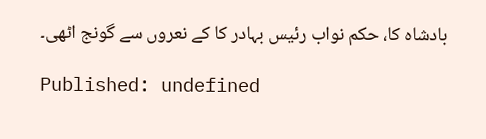بادشاہ کا، حکم نواب رئیس بہادر کا کے نعروں سے گونج اٹھی۔

Published: undefined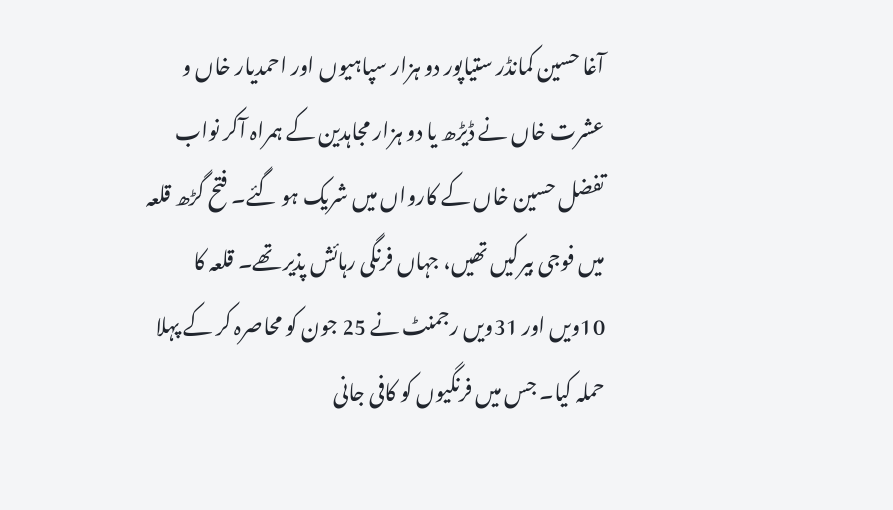آغا حسین کمانڈر ستیاپور دو ہزار سپاہیوں اور احمدیار خاں و عشرت خاں نے ڈیڑھ یا دو ہزار مجاہدین کے ہمراہ آکر نواب تفضل حسین خاں کے کارواں میں شریک ہو گئے۔ فتح گڑھ قلعہ میں فوجی بیرکیں تھیں، جہاں فرنگی رہائش پذیر تھے۔ قلعہ کا 10ویں اور 31ویں رجمنٹ نے 25 جون کو محاصرہ کر کے پہلا حملہ کیا۔ جس میں فرنگیوں کو کافی جانی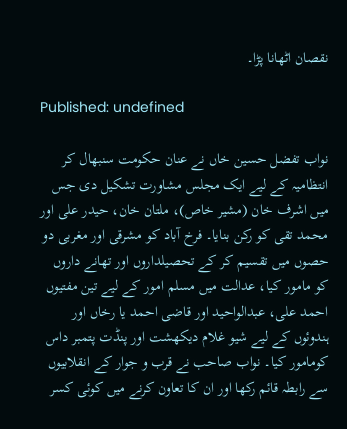نقصان اٹھانا پڑا۔

Published: undefined

نواب تفضل حسین خاں نے عنان حکومت سنبھال کر انتظامیہ کے لیے ایک مجلس مشاورت تشکیل دی جس میں اشرف خان (مشیر خاص)، ملتان خان، حیدر علی اور محمد تقی کو رکن بنایا۔ فرخ آباد کو مشرقی اور مغربی دو حصوں میں تقسیم کر کے تحصیلداروں اور تھانے داروں کو مامور کیا، عدالت میں مسلم امور کے لیے تین مفتیوں احمد علی، عبدالواحید اور قاضی احمد یا رخاں اور ہندوئوں کے لیے شیو غلام دیکھشت اور پنڈت پتمبر داس کومامور کیا۔ نواب صاحب نے قرب و جوار کے انقلابیوں سے رابطہ قائم رکھا اور ان کا تعاون کرنے میں کوئی کسر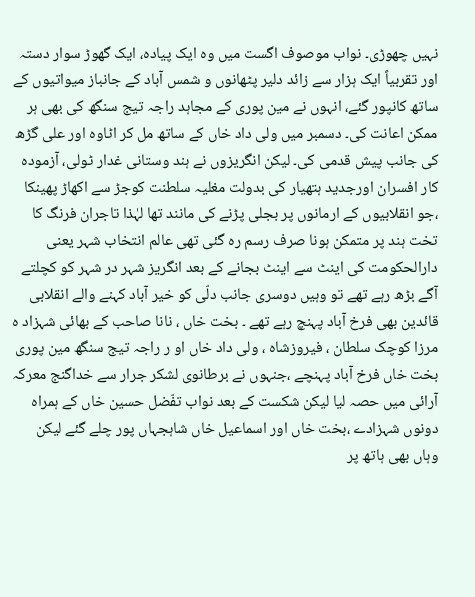نہیں چھوڑی۔ نواب موصوف اگست میں وہ ایک پیادہ، ایک گھوڑ سوار دستہ اور تقربیاً ایک ہزار سے زائد دلیر پٹھانوں و شمس آباد کے جانباز میواتیوں کے ساتھ کانپور گئے، انہوں نے مین پوری کے مجاہد راجہ تیج سنگھ کی بھی ہر ممکن اعانت کی۔ دسمبر میں ولی داد خاں کے ساتھ مل کر اٹاوہ اور علی گڑھ کی جانب پیش قدمی کی۔ لیکن انگریزوں نے ہند وستانی غدار ٹولی، آزمودہ کار افسران اورجدید ہتھیار کی بدولت مغلیہ سلطنت کوجڑ سے اکھاڑ پھینکا ،جو انقلابیوں کے ارمانوں پر بجلی پڑنے کی مانند تھا لہٰذا تاجران فرنگ کا تخت ہند پر متمکن ہونا صرف رسم رہ گئی تھی عالم انتخاب شہر یعنی دارالحکومت کی اینٹ سے اینٹ بجانے کے بعد انگریز شہر در شہر کو کچلتے آگے بڑھ رہے تھے تو وہیں دوسری جانب دلّی کو خیر آباد کہنے والے انقلابی قائدین بھی فرخ آباد پہنچ رہے تھے ۔ بخت خاں ، نانا صاحب کے بھائی شہزاد ہ مرزا کوچک سلطان ، فیروزشاہ ، ولی داد خاں او ر راجہ تیج سنگھ مین پوری بخت خاں فرخ آباد پہنچے ،جنہوں نے برطانوی لشکر جرار سے خداگنج معرکہ آرائی میں حصہ لیا لیکن شکست کے بعد نواب تفّضل حسین خاں کے ہمراہ دونوں شہزادے ،بخت خاں اور اسماعیل خاں شاہجہاں پور چلے گئے لیکن وہاں بھی ہاتھ پر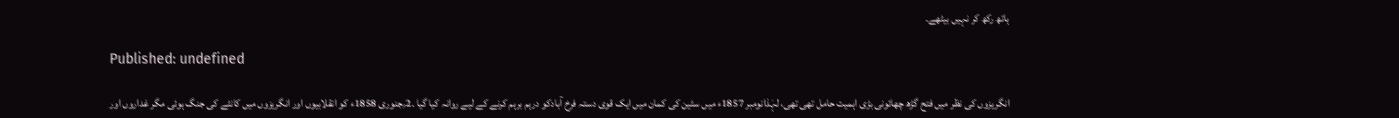ہاتھ رکھ کر نہیں بیٹھے۔

Published: undefined

انگریزوں کی نظر میں فتح گڑھ چھائونی بڑی اہمیت حامل تھی تھی، لہٰذانومبر 1857ء میں سٹین کی کمان میں ایک قوی دستہ فرخ آبادکو درہم برہم کرنے کے لیے روانہ کیا گیا ۔2؍جنوری 1858ء کو انقلابیوں اور انگریزوں میں کانٹے کی جنگ ہوئی مگر غداروں اور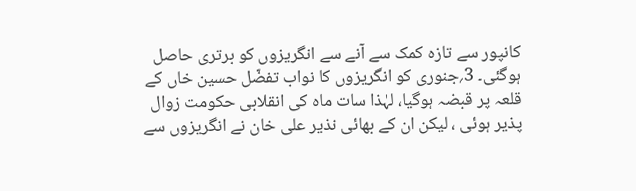کانپور سے تازہ کمک سے آنے سے انگریزوں کو برتری حاصل ہوگئی۔ 3؍جنوری کو انگریزوں کا نواب تفضّل حسین خاں کے قلعہ پر قبضہ ہوگیا، لہٰذا سات ماہ کی انقلابی حکومت زوال پذیر ہوئی ، لیکن ان کے بھائی نذیر علی خان نے انگریزوں سے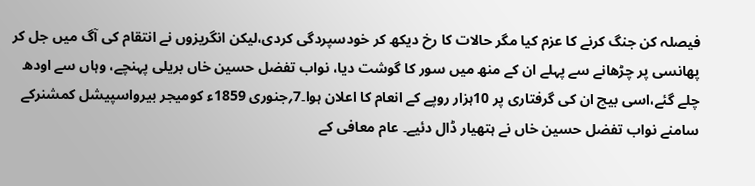فیصلہ کن جنگ کرنے کا عزم کیا مگر حالات کا رخ دیکھ کر خودسپردگی کردی،لیکن انگریزوں نے انتقام کی آگ میں جل کر پھانسی پر چڑھانے سے پہلے ان کے منھ میں سور کا گوشت دیا، نواب تفضل حسین خاں بریلی پہنچے، وہاں سے اودھ چلے گئے،اسی بیچ ان کی گرفتاری پر 10ہزار روپے کے انعام کا اعلان ہوا۔7؍جنوری 1859ء کومیجر بیرواسپیشل کمشنرکے سامنے نواب تفضل حسین خاں نے ہتھیار ڈال دئیے۔ عام معافی کے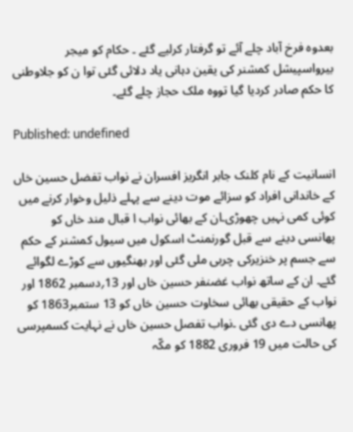بعدوہ فرخ آباد چلے آئے تو گرفتار کرلیے گئے ۔ حکام کو میجر بیرواسپیشل کمشنر کی یقین دہانی یاد دلائی گئی توا ن کو جلاوطنی کا حکم صادر کردیا گیا تووہ ملک حجاز چلے گئے۔

Published: undefined

انسانیت کے نام کلنک جابر انگریز افسران نے نواب تفضل حسین خاں کے خاندانی افراد کو سزائے موت دینے سے پہلے ذلیل وخوار کرنے میں کوئی کمی نہیں چھوڑی۔ان کے بھائی نواب ا قبال مند خاں کو پھانسی دینے سے قبل گورنمنٹ اسکول میں سیول کمشنر کے حکم سے جسم پر خنزیرکی چربی ملی گئی اور بھنگیوں سے کوڑے لگوائے گئے۔ ان کے ساتھ نواب غضنفر حسین خاں اور 13؍دسمبر 1862 اور نواب کے حقیقی بھائی سخاوت حسین خاں کو 13 ستمبر1863 کو پھانسی دے دی گئی ۔نواب تفصل حسین خاں نے نہایت کسمپرسی کی حالت میں 19 فروری 1882 کو مکّہ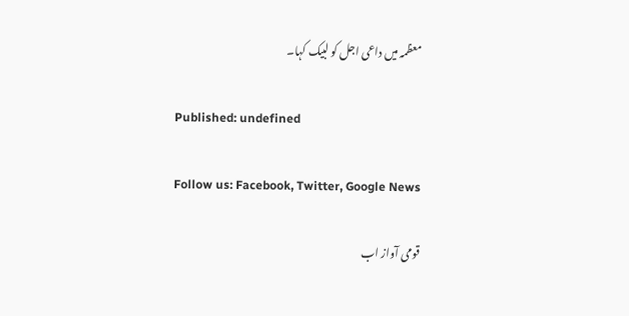معظمہ میں داعی اجل کو لبیک کہا۔

Published: undefined

Follow us: Facebook, Twitter, Google News

قومی آواز اب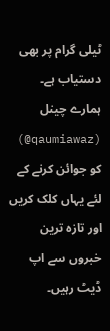ٹیلی گرام پر بھی دستیاب ہے۔ ہمارے چینل (qaumiawaz@) کو جوائن کرنے کے لئے یہاں کلک کریں اور تازہ ترین خبروں سے اپ ڈیٹ رہیں۔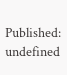Published: undefined